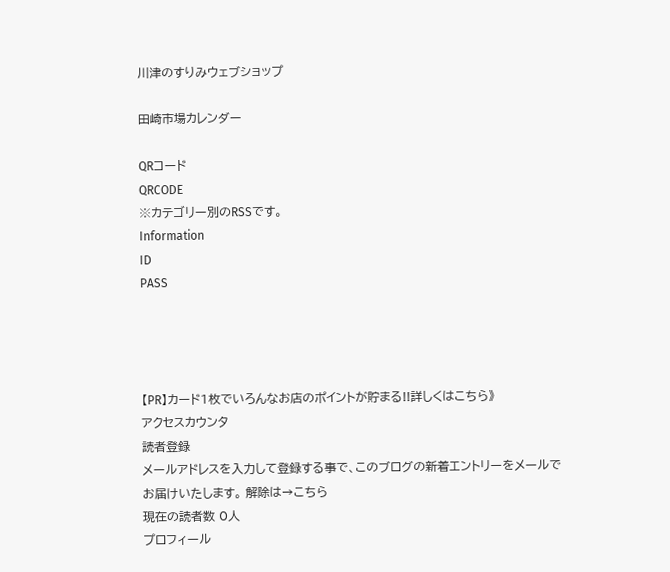川津のすりみウェブショップ

田崎市場カレンダー

QRコード
QRCODE
※カテゴリー別のRSSです。
Information
ID
PASS




【PR】カード1枚でいろんなお店のポイントが貯まる!!詳しくはこちら》
アクセスカウンタ
読者登録
メールアドレスを入力して登録する事で、このブログの新着エントリーをメールでお届けいたします。 解除は→こちら
現在の読者数 0人
プロフィール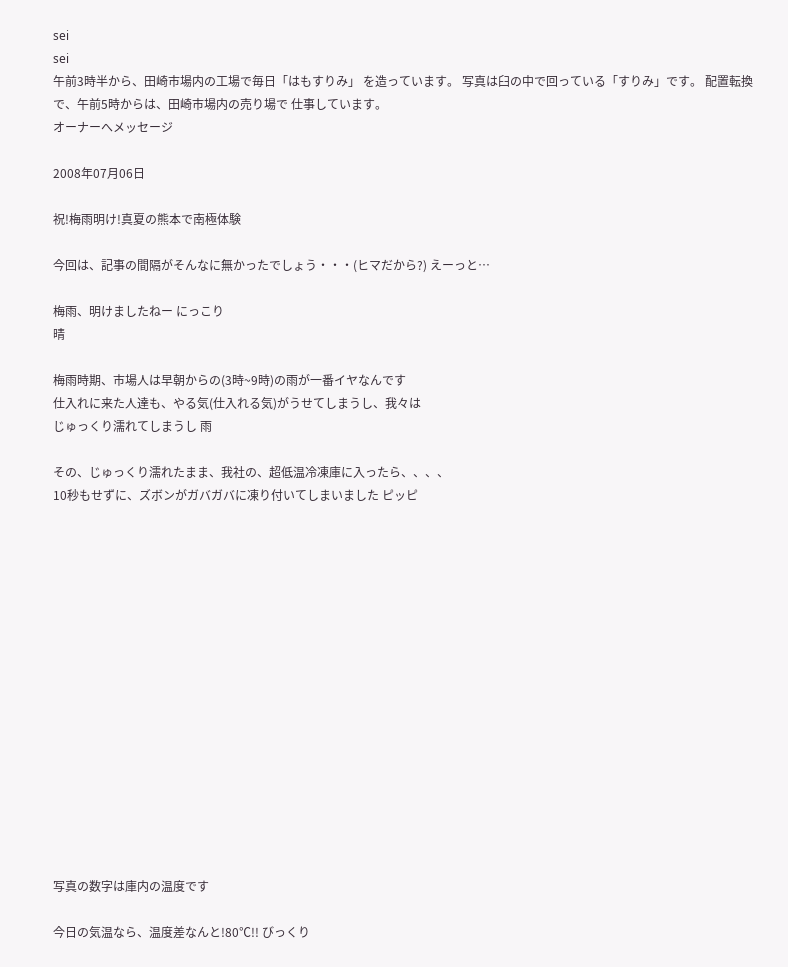sei
sei
午前3時半から、田崎市場内の工場で毎日「はもすりみ」 を造っています。 写真は臼の中で回っている「すりみ」です。 配置転換で、午前5時からは、田崎市場内の売り場で 仕事しています。
オーナーへメッセージ

2008年07月06日

祝!梅雨明け!真夏の熊本で南極体験

今回は、記事の間隔がそんなに無かったでしょう・・・(ヒマだから?) えーっと…

梅雨、明けましたねー にっこり
晴

梅雨時期、市場人は早朝からの(3時~9時)の雨が一番イヤなんです
仕入れに来た人達も、やる気(仕入れる気)がうせてしまうし、我々は
じゅっくり濡れてしまうし 雨

その、じゅっくり濡れたまま、我社の、超低温冷凍庫に入ったら、、、、
10秒もせずに、ズボンがガバガバに凍り付いてしまいました ピッピ
















写真の数字は庫内の温度です

今日の気温なら、温度差なんと!80℃!! びっくり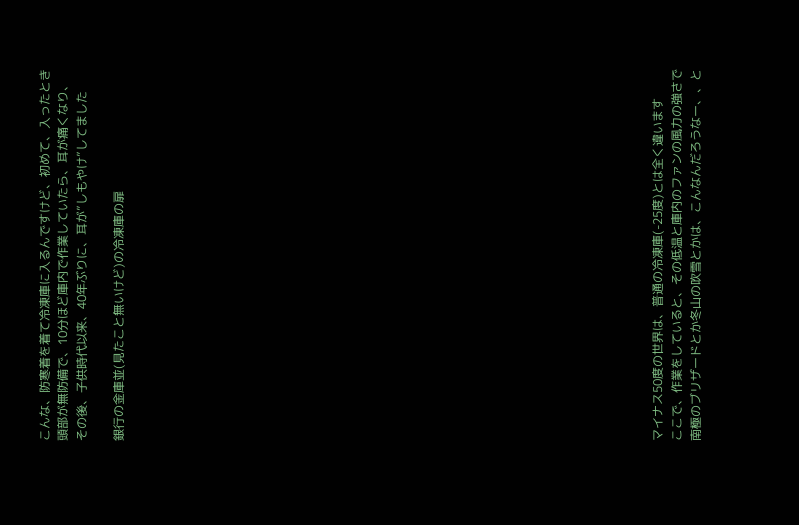こんな、防寒着を着て冷凍庫に入るんですけど、初めて、入ったとき
頭部が無防備で、10分ほど庫内で作業していたら、耳が痛くなり、
その後、子供時代以来、40年ぶりに、耳が”しもやけ”してました

銀行の金庫並(見たこと無いけど)の冷凍庫の扉




























マイナス50度の世界は、普通の冷凍庫(-25度)とは全く違います
ここで、作業をしていると、その低温と庫内のファンの風力の強さで
南極のブリザードとか冬山の吹雪とかは、こんなんだろうなー、、と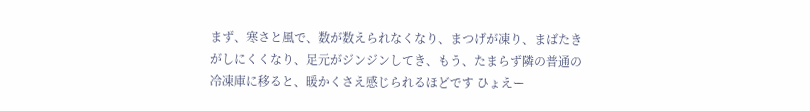まず、寒さと風で、数が数えられなくなり、まつげが凍り、まばたき
がしにくくなり、足元がジンジンしてき、もう、たまらず隣の普通の
冷凍庫に移ると、暖かくさえ感じられるほどです ひょえー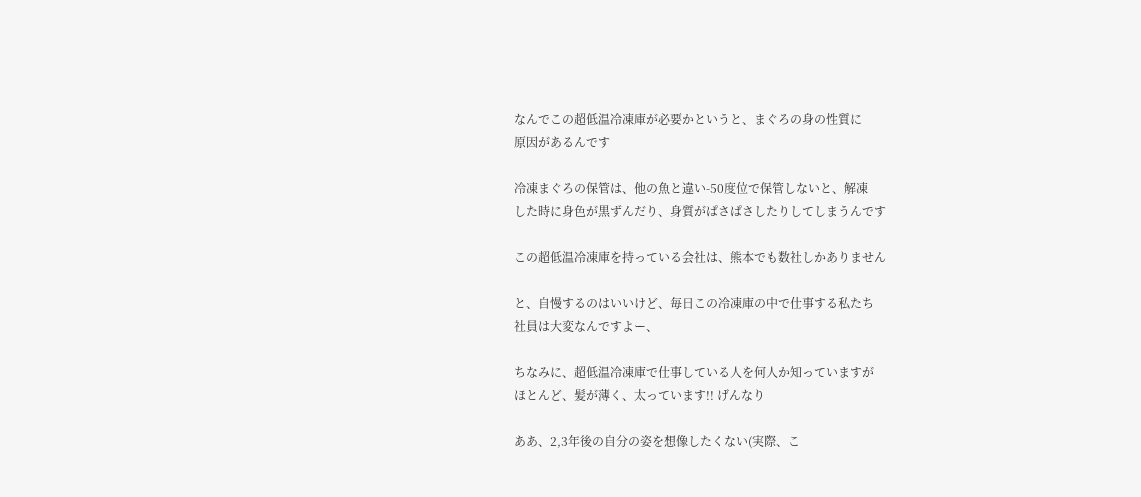なんでこの超低温冷凍庫が必要かというと、まぐろの身の性質に
原因があるんです

冷凍まぐろの保管は、他の魚と違い-50度位で保管しないと、解凍
した時に身色が黒ずんだり、身質がぱさぱさしたりしてしまうんです

この超低温冷凍庫を持っている会社は、熊本でも数社しかありません

と、自慢するのはいいけど、毎日この冷凍庫の中で仕事する私たち
社員は大変なんですよー、

ちなみに、超低温冷凍庫で仕事している人を何人か知っていますが
ほとんど、髪が薄く、太っています!! げんなり

ああ、2,3年後の自分の姿を想像したくない(実際、こ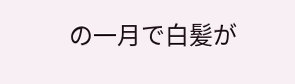の一月で白髪が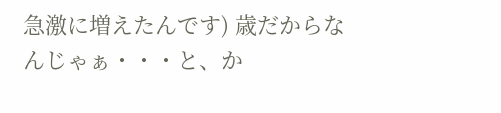急激に増えたんです) 歳だからなんじゃぁ・・・と、か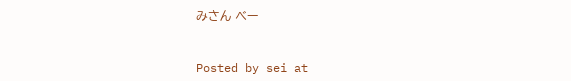みさん べー


Posted by sei at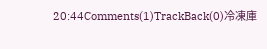20:44Comments(1)TrackBack(0)冷凍庫